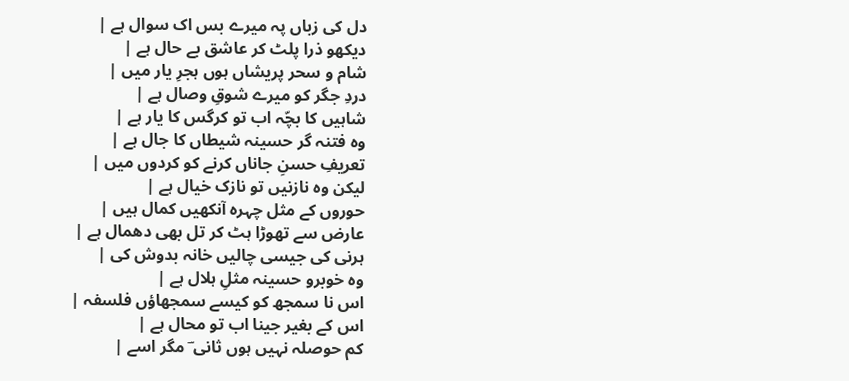دل کی زباں پہ میرے بس اک سوال ہے |
دیکھو ذرا پلٹ کر عاشق بے حال ہے |
شام و سحر پریشاں ہوں ہجرِ یار میں |
دردِ جگر کو میرے شوقِ وصال ہے |
شاہیں کا بچّہ اب تو کرگس کا یار ہے |
وہ فتنہ گر حسینہ شیطاں کا جال ہے |
تعریفِ حسنِ جاناں کرنے کو کردوں میں |
لیکن وہ نازنیں تو نازک خیال ہے |
حوروں کے مثل چہرہ آنکھیں کمال ہیں |
عارض سے تھوڑا ہٹ کر تل بھی دھمال ہے |
ہرنی کی جیسی چالیں خانہ بدوش کی |
وہ خوبرو حسینہ مثلِ ہلال ہے |
اس نا سمجھ کو کیسے سمجھاؤں فلسفہ |
اس کے بغیر جینا اب تو محال ہے |
کم حوصلہ نہیں ہوں ثانی ؔ مگر اسے |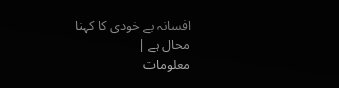افسانہ بے خودی کا کہنا محال ہے |
معلومات